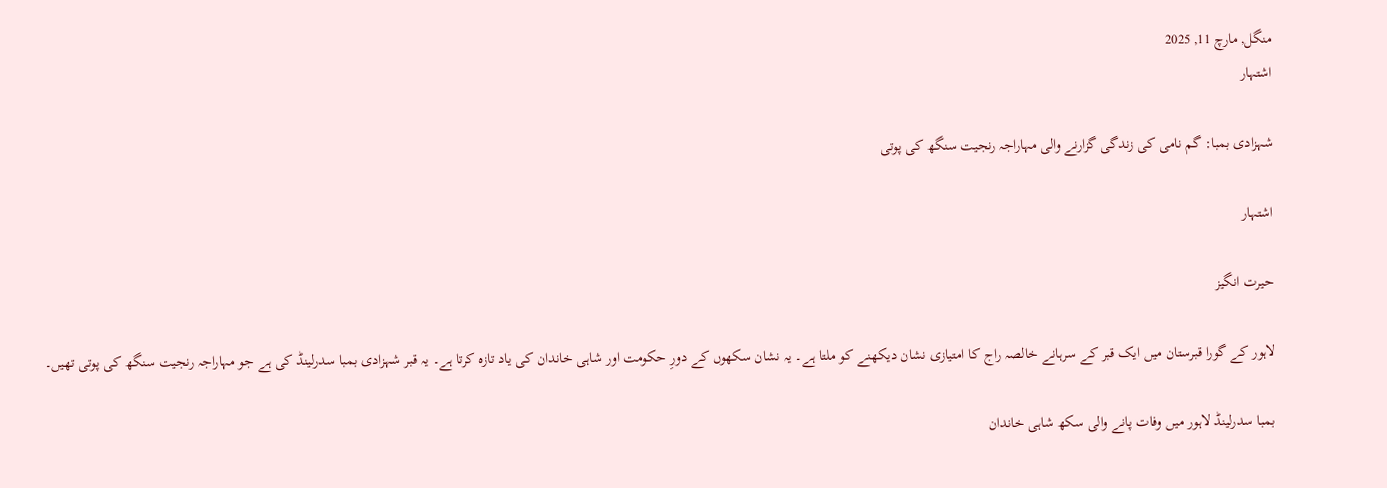منگل, مارچ 11, 2025
اشتہار

شہزادی بمبا: گم نامی کی زندگی گزارنے والی مہاراجہ رنجیت سنگھ کی پوتی

اشتہار

حیرت انگیز

لاہور کے گورا قبرستان میں ایک قبر کے سرہانے خالصہ راج کا امتیازی نشان دیکھنے کو ملتا ہے۔ یہ نشان سکھوں کے دورِ حکومت اور شاہی خاندان کی یاد تازہ کرتا ہے۔ یہ قبر شہزادی بمبا سدرلینڈ کی ہے جو مہاراجہ رنجیت سنگھ کی پوتی تھیں۔

بمبا سدرلینڈ لاہور میں وفات پانے والی سکھ شاہی خاندان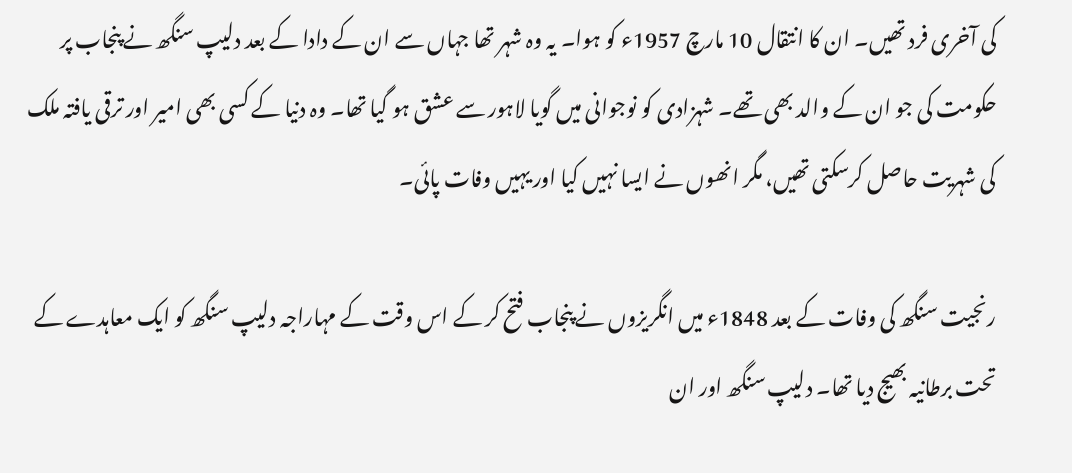کی آخری فرد تھیں۔ ان کا انتقال 10 مارچ 1957ء کو ہوا۔ یہ وہ شہر تھا جہاں سے ان کے دادا کے بعد دلیپ سنگھ نے پنجاب پر حکومت کی جو ان کے والد بھی تھے۔ شہزادی کو نوجوانی میں گویا لاہور سے عشق ہو گیا تھا۔ وہ دنیا کے کسی بھی امیر اور ترقی یافتہ ملک کی شہریت حاصل کرسکتی تھیں، مگر انھوں نے ایسا نہیں‌ کیا اور یہیں‌ وفات پائی۔

رنجیت سنگھ کی وفات کے بعد 1848ء میں انگریزوں نے پنجاب فتح کر کے اس وقت کے مہاراجہ دلیپ سنگھ کو ایک معاہدے کے تحت برطانیہ بھیج دیا تھا۔ دلیپ سنگھ اور ان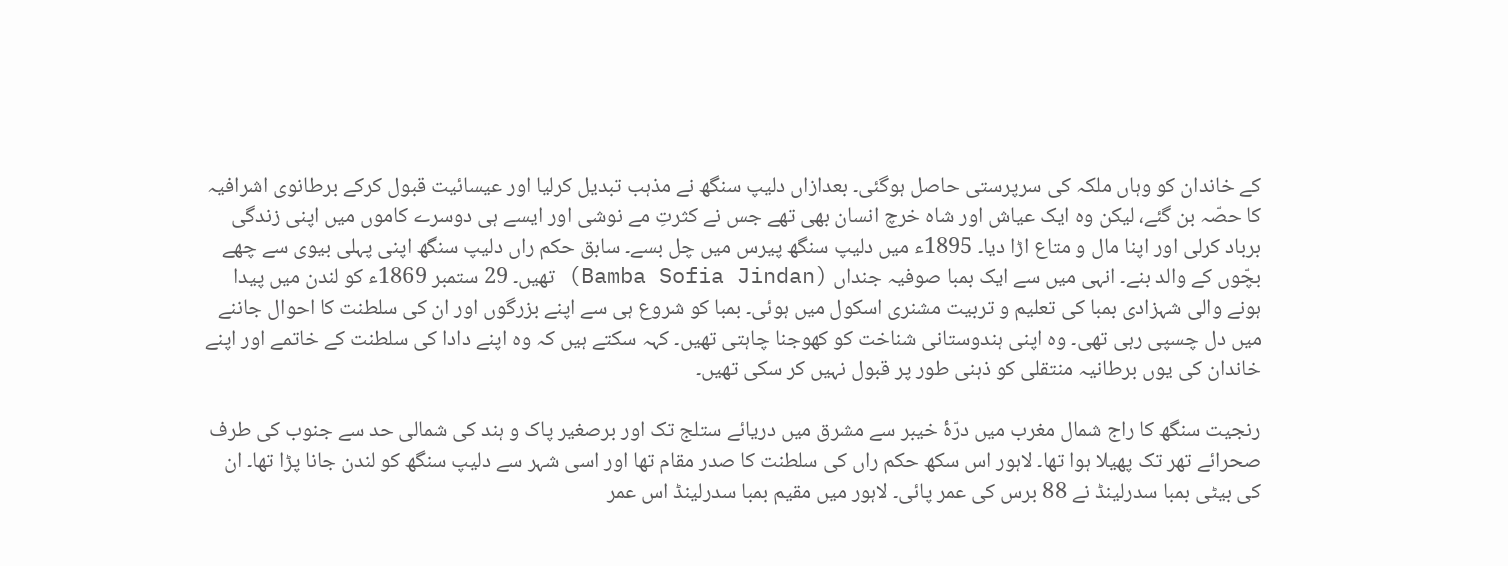کے خاندان کو وہاں ملکہ کی سرپرستی حاصل ہوگئی۔ بعدازاں دلیپ سنگھ نے مذہب تبدیل کرلیا اور عیسائیت قبول کرکے برطانوی اشرافیہ کا حصّہ بن گئے، لیکن وہ ایک عیاش اور شاہ خرچ انسان بھی تھے جس نے کثرتِ مے نوشی اور ایسے ہی دوسرے کاموں میں‌ اپنی زندگی برباد کرلی اور اپنا مال و متاع اڑا دیا۔ 1895ء میں دلیپ سنگھ پیرس میں چل بسے۔ سابق حکم راں دلیپ سنگھ اپنی پہلی بیوی سے چھے بچّوں کے والد بنے۔ انہی میں سے ایک بمبا صوفیہ جنداں (Bamba Sofia Jindan) تھیں۔ 29 ستمبر 1869ء کو لندن میں پیدا ہونے والی شہزادی بمبا کی تعلیم و تربیت مشنری اسکول میں ہوئی۔ بمبا کو شروع ہی سے اپنے بزرگوں اور ان کی سلطنت کا احوال جاننے میں دل چسپی رہی تھی۔ وہ اپنی ہندوستانی شناخت کو کھوجنا چاہتی تھیں۔ کہہ سکتے ہیں کہ وہ اپنے دادا کی سلطنت کے خاتمے اور اپنے خاندان کی یوں برطانیہ منتقلی کو ذہنی طور پر قبول نہیں کر سکی تھیں۔

رنجیت سنگھ کا راج شمال مغرب میں درّۂ خیبر سے مشرق میں دریائے ستلج تک اور برصغیر پاک و ہند کی شمالی حد سے جنوب کی طرف صحرائے تھر تک پھیلا ہوا تھا۔ لاہور اس سکھ حکم راں‌ کی سلطنت کا صدر مقام تھا اور اسی شہر سے دلیپ سنگھ کو لندن جانا پڑا تھا۔ ان کی بیٹی بمبا سدرلینڈ نے 88 برس کی عمر پائی۔ لاہور میں مقیم بمبا سدرلینڈ اس عمر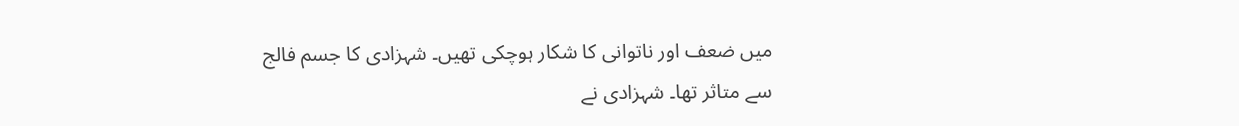میں ضعف اور ناتوانی کا شکار ہوچکی تھیں۔ شہزادی کا جسم فالج سے متاثر تھا۔ شہزادی نے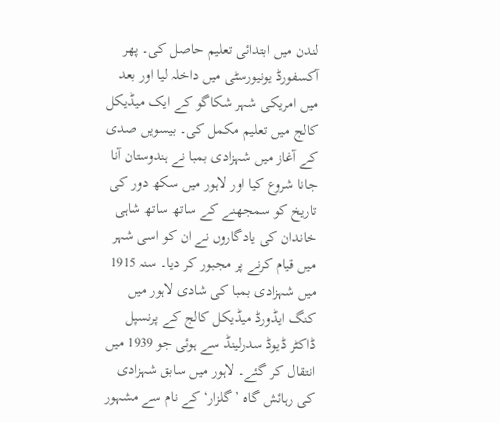لندن میں ابتدائی تعلیم حاصل کی۔ پھر آکسفورڈ یونیورسٹی میں داخلہ لیا اور بعد میں امریکی شہر شکاگو کے ایک میڈیکل کالج میں تعلیم مکمل کی۔ بیسویں صدی کے آغاز میں شہزادی بمبا نے ہندوستان آنا جانا شروع کیا اور لاہور میں سکھ دور کی تاریخ کو سمجھنے کے ساتھ ساتھ شاہی خاندان کی یادگاروں نے ان کو اسی شہر میں قیام کرنے پر مجبور کر دیا۔ سنہ 1915 میں شہزادی بمبا کی شادی لاہور میں‌ کنگ ایڈورڈ میڈیکل کالج کے پرنسپل ڈاکٹر ڈیوڈ سدرلینڈ سے ہوئی جو 1939 میں انتقال کر گئے۔ لاہور میں سابق شہزادی کی رہائش گاہ ’گلزار‘ کے نام سے مشہور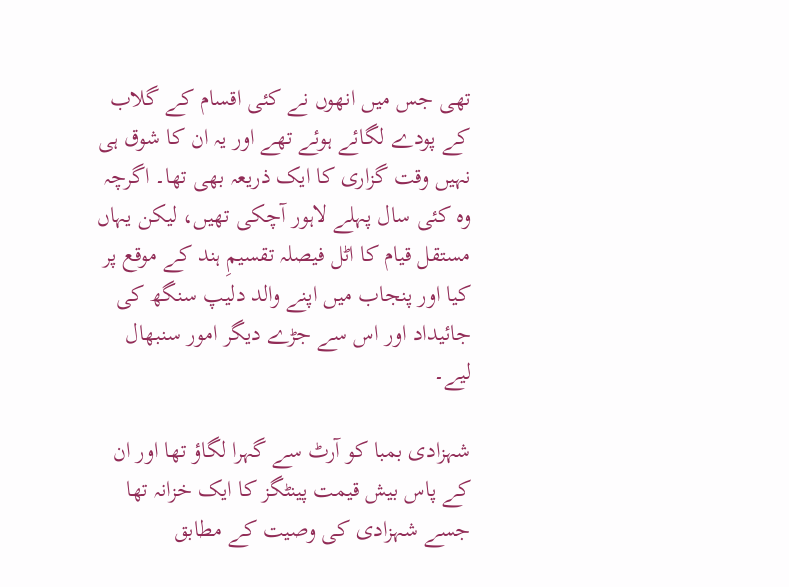تھی جس میں انھوں نے کئی اقسام کے گلاب کے پودے لگائے ہوئے تھے اور یہ ان کا شوق ہی نہیں وقت گزاری کا ایک ذریعہ بھی تھا۔ اگرچہ وہ کئی سال پہلے لاہور آچکی تھیں، لیکن یہاں مستقل قیام کا اٹل فیصلہ تقسیمِ ہند کے موقع پر کیا اور پنجاب میں اپنے والد دلیپ سنگھ کی جائیداد اور اس سے جڑے دیگر امور سنبھال لیے۔

شہزادی بمبا کو آرٹ سے گہرا لگاؤ تھا اور ان کے پاس بیش قیمت پینٹگز کا ایک خزانہ تھا جسے شہزادی کی وصیت کے مطابق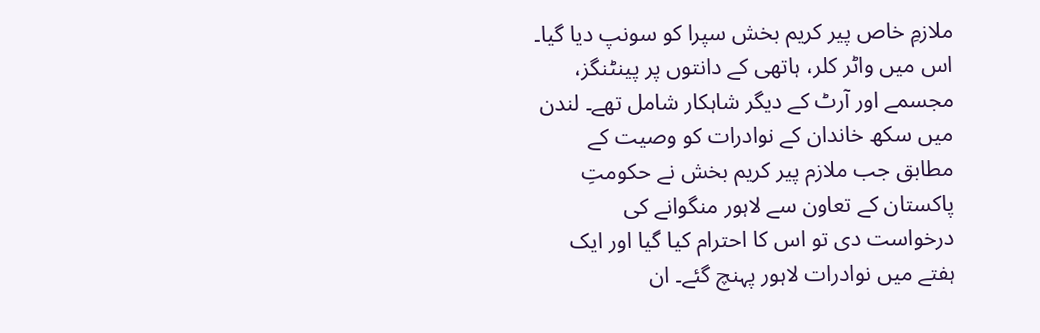ملازمِ خاص پیر کریم بخش سپرا کو سونپ دیا گیا۔ اس میں واٹر کلر، ہاتھی کے دانتوں پر پینٹنگز، مجسمے اور آرٹ کے دیگر شاہکار شامل تھے۔ لندن میں سکھ خاندان کے نوادرات کو وصیت کے مطابق جب ملازم پیر کریم بخش نے حکومتِ پاکستان کے تعاون سے لاہور منگوانے کی درخواست دی تو اس کا احترام کیا گیا اور ایک ہفتے میں نوادرات لاہور پہنچ گئے۔ ان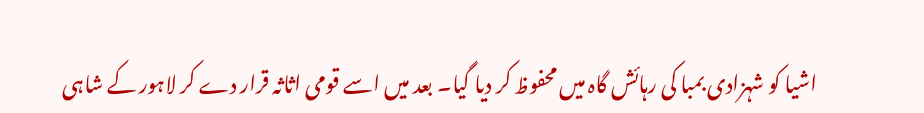اشیا کو شہزادی بمبا کی رہائش گاہ میں محفوظ کر دیا گیا۔ بعد میں اسے قومی اثاثہ قرار دے کر لاہور کے شاہی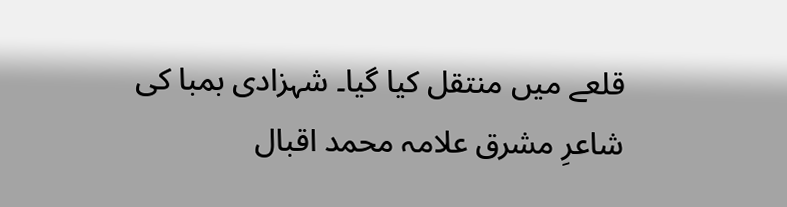قلعے میں منتقل کیا گیا۔ شہزادی بمبا کی شاعرِ مشرق علامہ محمد اقبال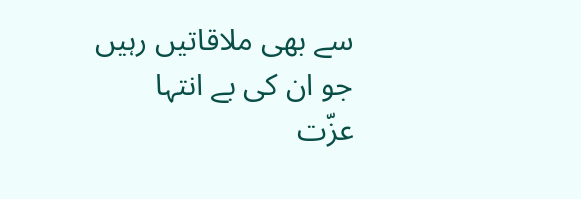سے بھی ملاقاتیں‌ رہیں جو ان کی بے انتہا عزّت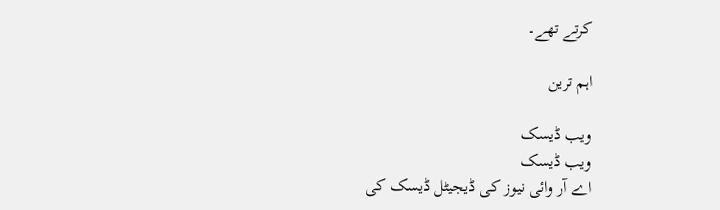کرتے تھے۔

اہم ترین

ویب ڈیسک
ویب ڈیسک
اے آر وائی نیوز کی ڈیجیٹل ڈیسک کی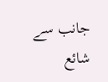جانب سے شائع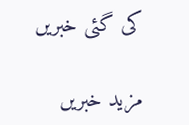کی گئی خبریں

مزید خبریں